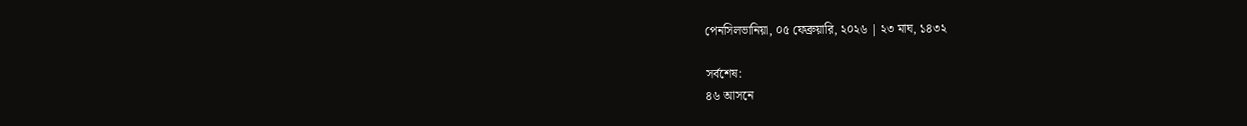পেনসিলভানিয়া, ০৫ ফেব্রুয়ারি, ২০২৬ | ২৩ মাঘ, ১৪৩২

সর্বশেষ:
৪৬ আসনে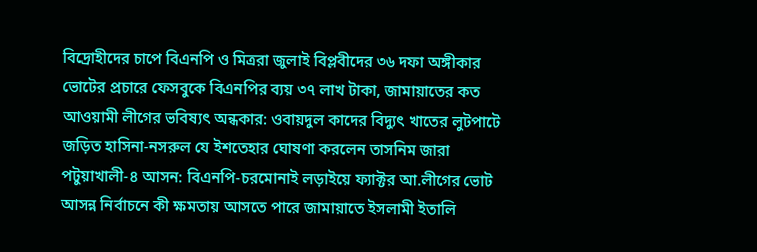বিদ্রোহীদের চাপে বিএনপি ও মিত্ররা জুলাই বিপ্লবীদের ৩৬ দফা অঙ্গীকার ভোটের প্রচারে ফেসবুকে বিএনপির ব্যয় ৩৭ লাখ টাকা, জামায়াতের কত আওয়ামী লীগের ভবিষ্যৎ অন্ধকার: ওবায়দুল কাদের বিদ্যুৎ খাতের লুটপাটে জড়িত হাসিনা-নসরুল যে ইশতেহার ঘোষণা করলেন তাসনিম জারা পটুয়াখালী-৪ আসন: বিএনপি-চরমোনাই লড়াইয়ে ফ্যাক্টর আ.লীগের ভোট আসন্ন নির্বাচনে কী ক্ষমতায় আসতে পারে জামায়াতে ইসলামী ইতালি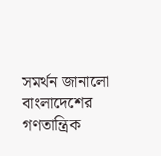সমর্থন জানালো বাংলাদেশের গণতান্ত্রিক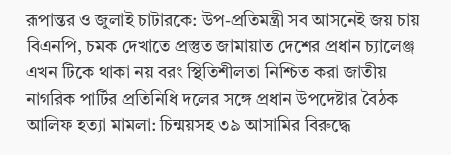রূপান্তর ও জুলাই চাটারকে: উপ-প্রতিমন্ত্রী সব আসনেই জয় চায় বিএনপি, চমক দেখাতে প্রস্তুত জামায়াত দেশের প্রধান চ্যালেঞ্জ এখন টিকে থাকা নয় বরং স্থিতিশীলতা নিশ্চিত করা জাতীয় নাগরিক পার্টির প্রতিনিধি দলের সঙ্গে প্রধান উপদেষ্টার বৈঠক আলিফ হত্যা মামলা: চিন্ময়সহ ৩৯ আসামির বিরুদ্ধে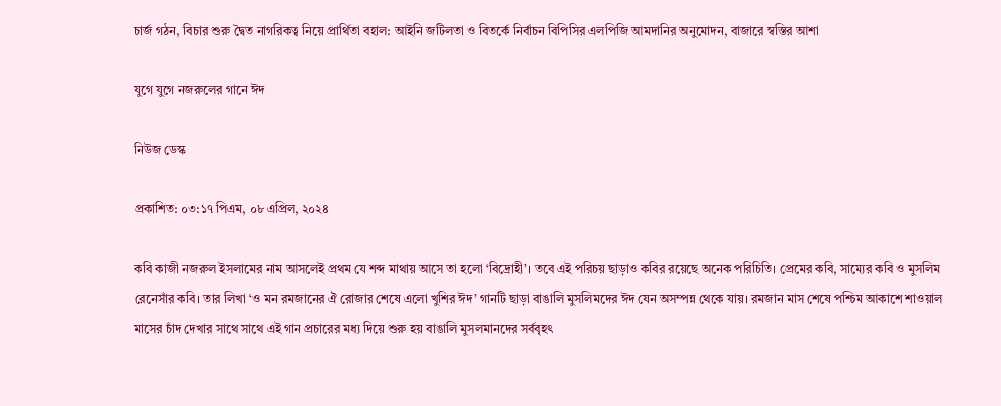চার্জ গঠন, বিচার শুরু দ্বৈত নাগরিকত্ব নিয়ে প্রার্থিতা বহাল: আইনি জটিলতা ও বিতর্কে নির্বাচন বিপিসির এলপিজি আমদানির অনুমোদন, বাজারে স্বস্তির আশা

যুগে যুগে নজরুলের গানে ঈদ

নিউজ ডেস্ক

প্রকাশিত: ০৩:১৭ পিএম, ০৮ এপ্রিল, ২০২৪

কবি কাজী নজরুল ইসলামের নাম আসলেই প্রথম যে শব্দ মাথায় আসে তা হলো ‘বিদ্রোহী’। তবে এই পরিচয় ছাড়াও কবির রয়েছে অনেক পরিচিতি। প্রেমের কবি, সাম্যের কবি ও মুসলিম রেনেসাঁর কবি। তার লিখা ‘ও মন রমজানের ঐ রোজার শেষে এলো খুশির ঈদ’ গানটি ছাড়া বাঙালি মুসলিমদের ঈদ যেন অসম্পন্ন থেকে যায়। রমজান মাস শেষে পশ্চিম আকাশে শাওয়াল মাসের চাঁদ দেখার সাথে সাথে এই গান প্রচারের মধ্য দিয়ে শুরু হয় বাঙালি মুসলমানদের সর্ববৃহৎ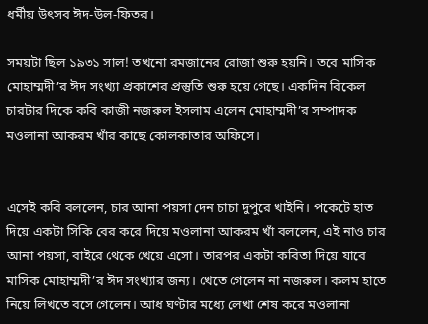ধর্মীয় উৎসব ঈদ-উল-ফিতর।

সময়টা ছিল ১৯৩১ সাল! তখনো রমজানের রোজা শুরু হয়নি। তবে মাসিক মোহাম্মদী’র ঈদ সংখ্যা প্রকাশের প্রস্তুতি শুরু হয়ে গেছে। একদিন বিকেল চারটার দিকে কবি কাজী নজরুল ইসলাম এলেন মোহাম্মদী’র সম্পাদক মওলানা আকরম খাঁর কাছে কোলকাতার অফিসে।


এসেই কবি বললেন, চার আনা পয়সা দেন চাচা দুপুরে খাইনি। পকেটে হাত দিয়ে একটা সিকি বের করে দিয়ে মওলানা আকরম খাঁ বললেন, এই নাও চার আনা পয়সা, বাইরে থেকে খেয়ে এসো। তারপর একটা কবিতা দিয়ে যাবে মাসিক মোহাম্মদী’র ঈদ সংখ্যার জন্য। খেতে গেলেন না নজরুল। কলম হাতে নিয়ে লিখতে বসে গেলেন। আধ ঘণ্টার মধ্যে লেখা শেষ করে মওলানা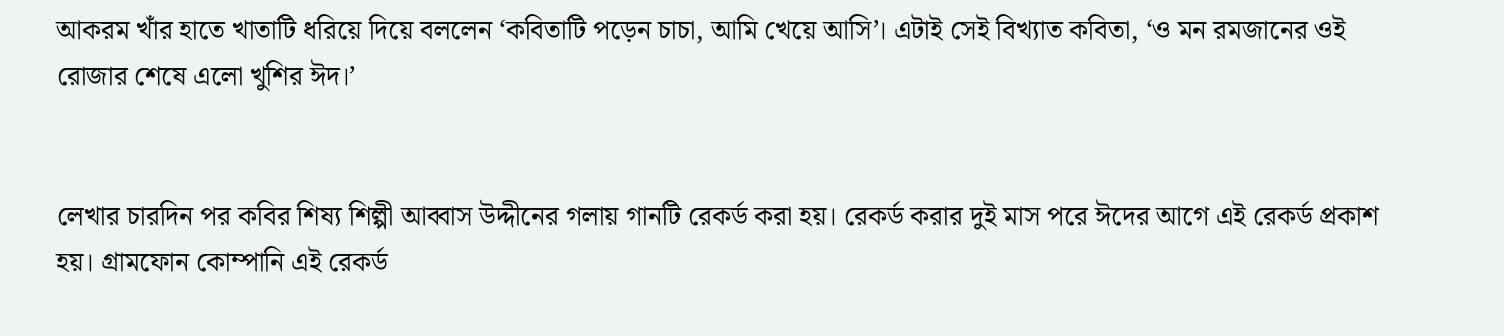আকরম খাঁর হাতে খাতাটি ধরিয়ে দিয়ে বললেন ‘কবিতাটি পড়েন চাচা, আমি খেয়ে আসি’। এটাই সেই বিখ্যাত কবিতা, ‘ও মন রমজানের ওই রোজার শেষে এলো খুশির ঈদ।’


লেখার চারদিন পর কবির শিষ্য শিল্পী আব্বাস উদ্দীনের গলায় গানটি রেকর্ড করা হয়। রেকর্ড করার দুই মাস পরে ঈদের আগে এই রেকর্ড প্রকাশ হয়। গ্রামফোন কোম্পানি এই রেকর্ড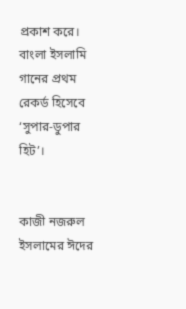প্রকাশ করে। বাংলা ইসলামি গানের প্রথম রেকর্ড হিসেবে ‘সুপার-ডুপার হিট’।


কাজী নজরুল ইসলামের ঈদের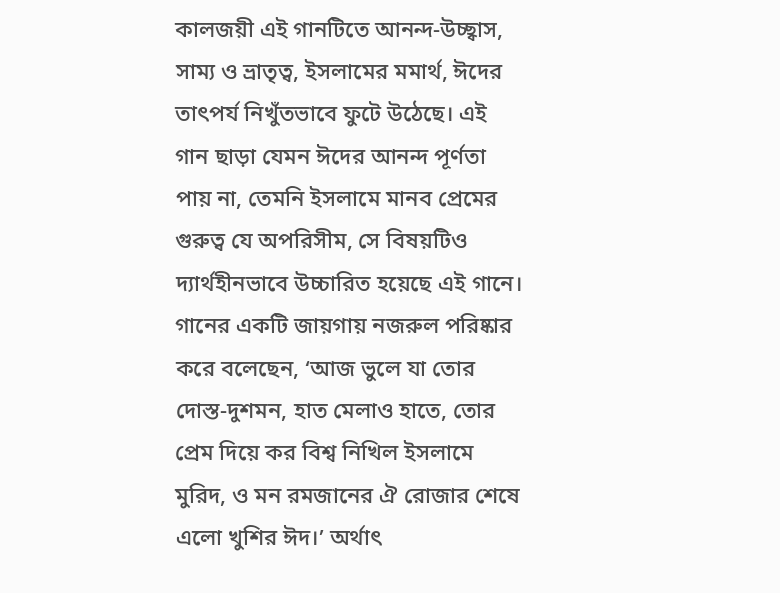কালজয়ী এই গানটিতে আনন্দ-উচ্ছ্বাস, সাম্য ও ভ্রাতৃত্ব, ইসলামের মমার্থ, ঈদের তাৎপর্য নিখুঁতভাবে ফুটে উঠেছে। এই গান ছাড়া যেমন ঈদের আনন্দ পূর্ণতা পায় না, তেমনি ইসলামে মানব প্রেমের গুরুত্ব যে অপরিসীম, সে বিষয়টিও দ্যার্থহীনভাবে উচ্চারিত হয়েছে এই গানে। গানের একটি জায়গায় নজরুল পরিষ্কার করে বলেছেন, ‘আজ ভুলে যা তোর দোস্ত-দুশমন, হাত মেলাও হাতে, তোর প্রেম দিয়ে কর বিশ্ব নিখিল ইসলামে মুরিদ, ও মন রমজানের ঐ রোজার শেষে এলো খুশির ঈদ।’ অর্থাৎ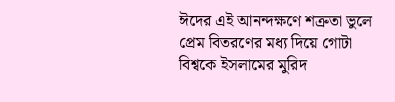ঈদের এই আনন্দক্ষণে শত্রুতা ভুলে প্রেম বিতরণের মধ্য দিয়ে গোটা বিশ্বকে ইসলামের মুরিদ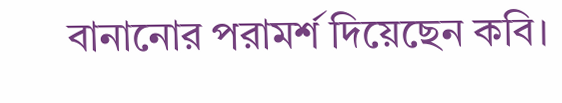বানানোর পরামর্শ দিয়েছেন কবি।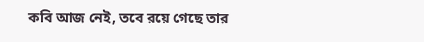কবি আজ নেই, তবে রয়ে গেছে তার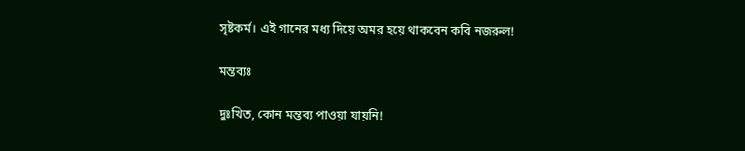সৃষ্টকর্ম। এই গানের মধ্য দিয়ে অমর হয়ে থাকবেন কবি নজরুল!

মন্তব্যঃ

দুঃখিত, কোন মন্তব্য পাওয়া যায়নি!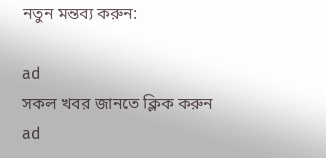নতুন মন্তব্য করুন:

ad
সকল খবর জানতে ক্লিক করুন
ad